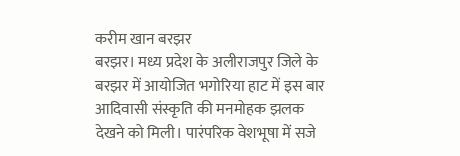करीम खान बरझर
बरझर। मध्य प्रदेश के अलीराजपुर जिले के बरझर में आयोजित भगोरिया हाट में इस बार आदिवासी संस्कृति की मनमोहक झलक देखने को मिली। पारंपरिक वेशभूषा में सजे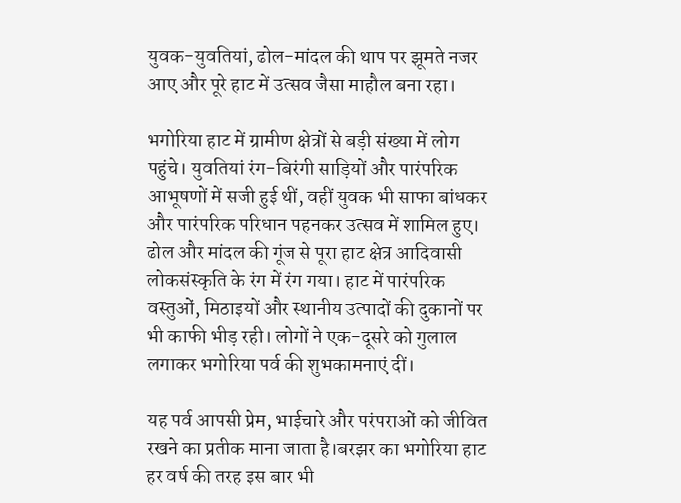युवक-युवतियां, ढोल-मांदल की थाप पर झूमते नजर आए और पूरे हाट में उत्सव जैसा माहौल बना रहा।

भगोरिया हाट में ग्रामीण क्षेत्रों से बड़ी संख्या में लोग पहुंचे। युवतियां रंग-बिरंगी साड़ियों और पारंपरिक आभूषणों में सजी हुई थीं, वहीं युवक भी साफा बांधकर और पारंपरिक परिधान पहनकर उत्सव में शामिल हुए। ढोल और मांदल की गूंज से पूरा हाट क्षेत्र आदिवासी लोकसंस्कृति के रंग में रंग गया। हाट में पारंपरिक वस्तुओं, मिठाइयों और स्थानीय उत्पादों की दुकानों पर भी काफी भीड़ रही। लोगों ने एक-दूसरे को गुलाल लगाकर भगोरिया पर्व की शुभकामनाएं दीं।

यह पर्व आपसी प्रेम, भाईचारे और परंपराओं को जीवित रखने का प्रतीक माना जाता है।बरझर का भगोरिया हाट हर वर्ष की तरह इस बार भी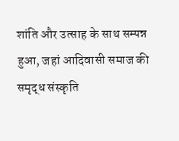शांति और उत्साह के साथ सम्पन्न हुआ, जहां आदिवासी समाज की समृद्ध संस्कृति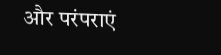और परंपराएं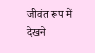जीवंत रूप में देखने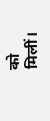को मिलीं।